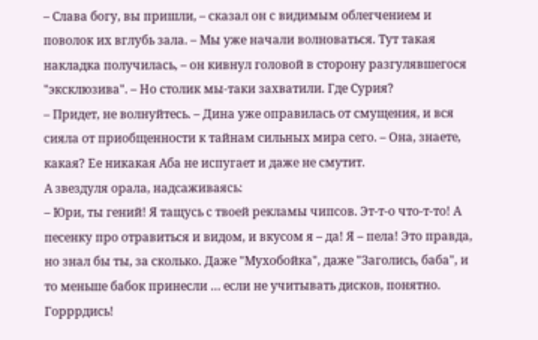– Слава богу, вы пришли, – сказал он с видимым облегчением и поволок их вглубь зала. – Мы уже начали волноваться. Тут такая накладка получилась, – он кивнул головой в сторону разгулявшегося "эксклюзива". – Но столик мы-таки захватили. Где Сурия?
– Придет, не волнуйтесь. – Дина уже оправилась от смущения, и вся сияла от приобщенности к тайнам сильных мира сего. – Она, знаете, какая? Ее никакая Аба не испугает и даже не смутит.
А звездуля орала, надсаживаясь:
– Юри, ты гений! Я тащусь с твоей рекламы чипсов. Эт-т-о что-т-то! А песенку про отравиться и видом, и вкусом я – да! Я – пела! Это правда, но знал бы ты, за сколько. Даже "Мухобойка", даже "Заголись, баба", и то меньше бабок принесли … если не учитывать дисков, понятно. Горррдись!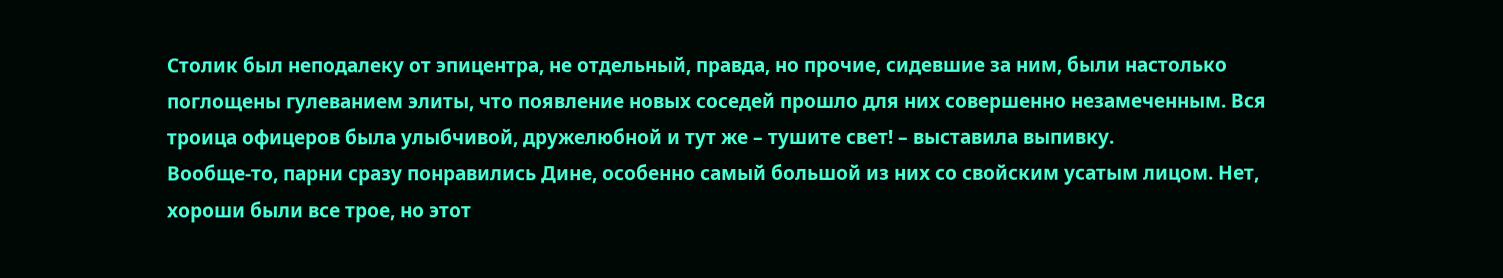Столик был неподалеку от эпицентра, не отдельный, правда, но прочие, сидевшие за ним, были настолько поглощены гулеванием элиты, что появление новых соседей прошло для них совершенно незамеченным. Вся троица офицеров была улыбчивой, дружелюбной и тут же – тушите свет! – выставила выпивку.
Вообще-то, парни сразу понравились Дине, особенно самый большой из них со свойским усатым лицом. Нет, хороши были все трое, но этот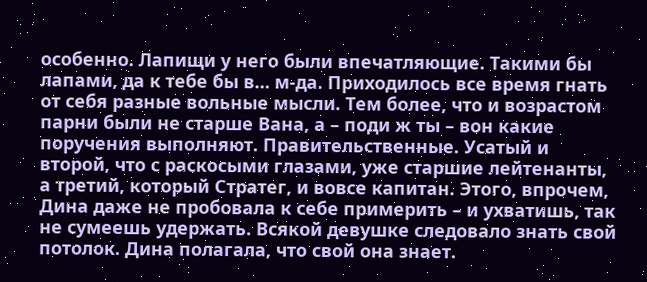особенно. Лапищи у него были впечатляющие. Такими бы лапами, да к тебе бы в… м-да. Приходилось все время гнать от себя разные вольные мысли. Тем более, что и возрастом парни были не старше Вана, а – поди ж ты – вон какие поручения выполняют. Правительственные. Усатый и второй, что с раскосыми глазами, уже старшие лейтенанты, а третий, который Стратег, и вовсе капитан. Этого, впрочем, Дина даже не пробовала к себе примерить – и ухватишь, так не сумеешь удержать. Всякой девушке следовало знать свой потолок. Дина полагала, что свой она знает.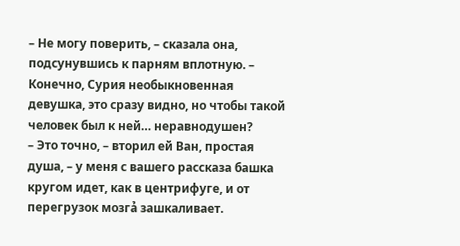– Не могу поверить, – сказала она, подсунувшись к парням вплотную. – Конечно, Сурия необыкновенная девушка, это сразу видно, но чтобы такой человек был к ней… неравнодушен?
– Это точно, – вторил ей Ван, простая душа, – у меня с вашего рассказа башка кругом идет, как в центрифуге, и от перегрузок мозгả зашкаливает.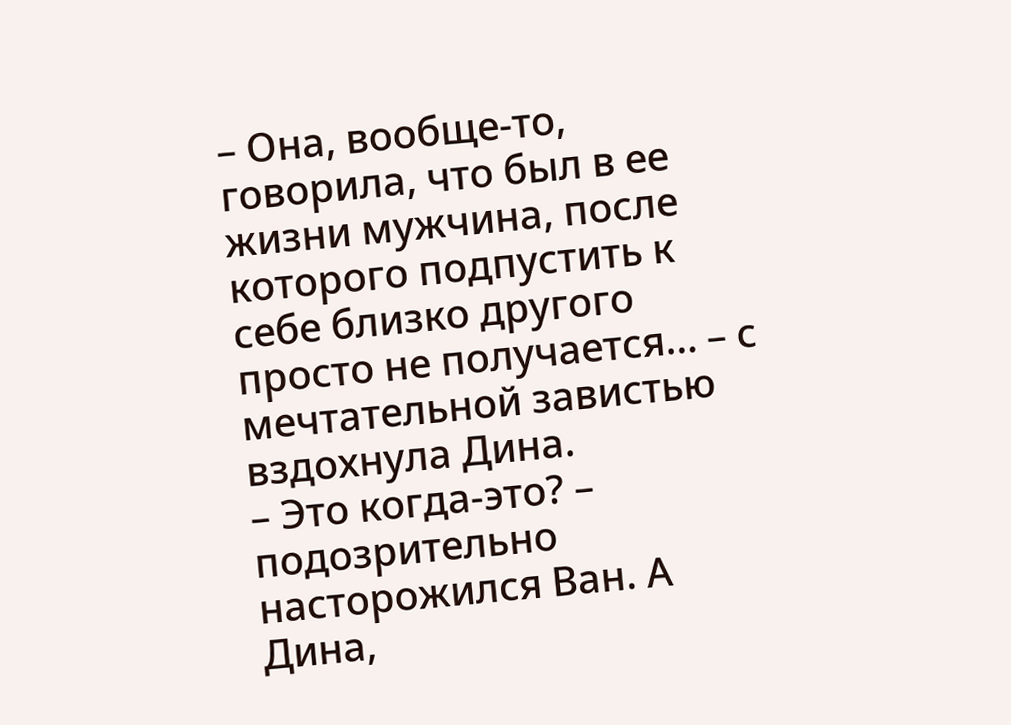– Она, вообще-то, говорила, что был в ее жизни мужчина, после которого подпустить к себе близко другого просто не получается… – с мечтательной завистью вздохнула Дина.
– Это когда-это? – подозрительно насторожился Ван. А Дина,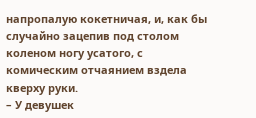напропалую кокетничая, и, как бы случайно зацепив под столом коленом ногу усатого, с комическим отчаянием вздела кверху руки.
– У девушек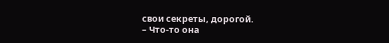свои секреты, дорогой.
– Что-то она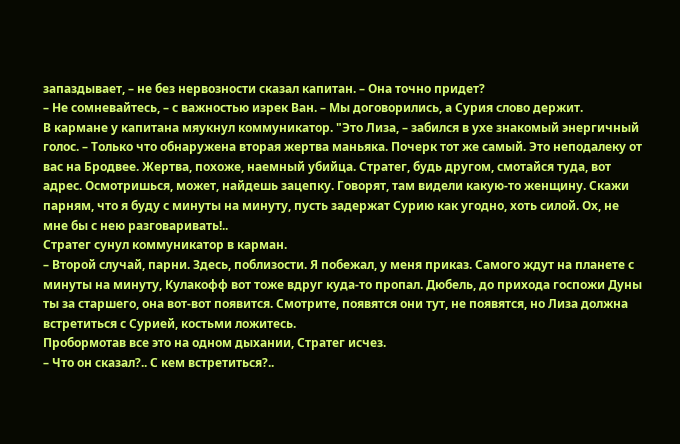запаздывает, – не без нервозности сказал капитан. – Она точно придет?
– Не сомневайтесь, – с важностью изрек Ван. – Мы договорились, а Сурия слово держит.
В кармане у капитана мяукнул коммуникатор. "Это Лиза, – забился в ухе знакомый энергичный голос. – Только что обнаружена вторая жертва маньяка. Почерк тот же самый. Это неподалеку от вас на Бродвее. Жертва, похоже, наемный убийца. Стратег, будь другом, смотайся туда, вот адрес. Осмотришься, может, найдешь зацепку. Говорят, там видели какую-то женщину. Скажи парням, что я буду с минуты на минуту, пусть задержат Сурию как угодно, хоть силой. Ох, не мне бы с нею разговаривать!..
Стратег сунул коммуникатор в карман.
– Второй случай, парни. Здесь, поблизости. Я побежал, у меня приказ. Самого ждут на планете с минуты на минуту, Кулакофф вот тоже вдруг куда-то пропал. Дюбель, до прихода госпожи Дуны ты за старшего, она вот-вот появится. Смотрите, появятся они тут, не появятся, но Лиза должна встретиться с Сурией, костьми ложитесь.
Пробормотав все это на одном дыхании, Стратег исчез.
– Что он сказал?.. С кем встретиться?..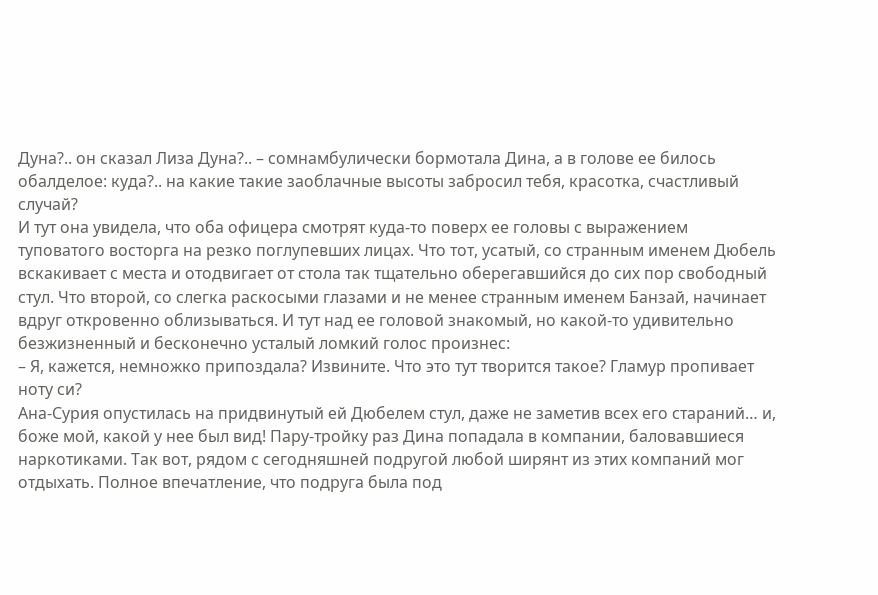Дуна?.. он сказал Лиза Дуна?.. – сомнамбулически бормотала Дина, а в голове ее билось обалделое: куда?.. на какие такие заоблачные высоты забросил тебя, красотка, счастливый случай?
И тут она увидела, что оба офицера смотрят куда-то поверх ее головы с выражением туповатого восторга на резко поглупевших лицах. Что тот, усатый, со странным именем Дюбель вскакивает с места и отодвигает от стола так тщательно оберегавшийся до сих пор свободный стул. Что второй, со слегка раскосыми глазами и не менее странным именем Банзай, начинает вдруг откровенно облизываться. И тут над ее головой знакомый, но какой-то удивительно безжизненный и бесконечно усталый ломкий голос произнес:
– Я, кажется, немножко припоздала? Извините. Что это тут творится такое? Гламур пропивает ноту си?
Ана-Сурия опустилась на придвинутый ей Дюбелем стул, даже не заметив всех его стараний… и, боже мой, какой у нее был вид! Пару-тройку раз Дина попадала в компании, баловавшиеся наркотиками. Так вот, рядом с сегодняшней подругой любой ширянт из этих компаний мог отдыхать. Полное впечатление, что подруга была под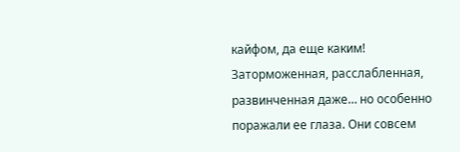кайфом, да еще каким! Заторможенная, расслабленная, развинченная даже… но особенно поражали ее глаза. Они совсем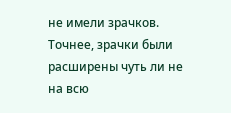не имели зрачков. Точнее, зрачки были расширены чуть ли не на всю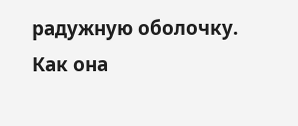радужную оболочку. Как она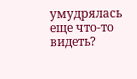умудрялась еще что-то видеть?